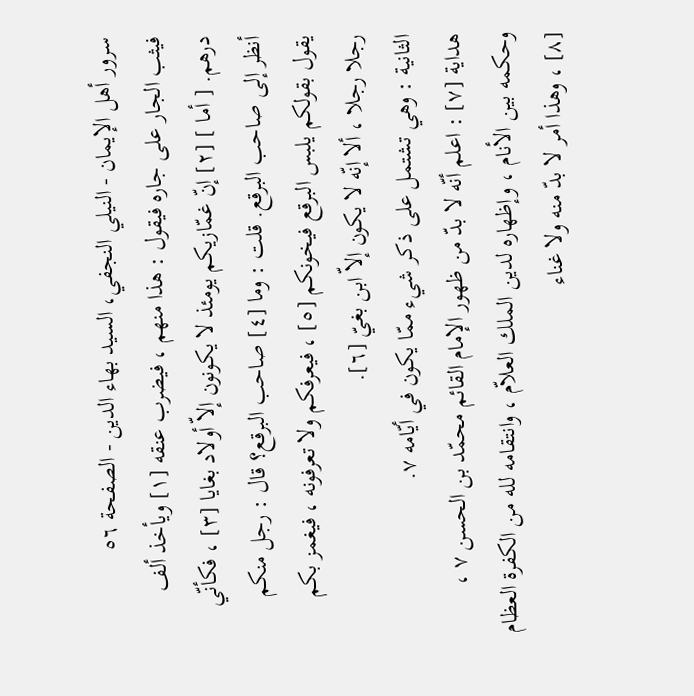سرور أهل الإيمان - النيلي النجفي، السيد بهاء الدين - الصفحة ٥٦
فيثب الجار على جاره فيقول : هذا منهم ، فيضرب عنقه [١] ويأخذ ألف درهم. [ أما ] [٢] إنّ غمّازيكم يومئذ لا يكونون إلاّ أولاد بغايا [٣] ، فكأنّي أنظر إلى صاحب البرقع. قلت : وما [٤] صاحب البرقع؟ قال : رجل منكم يقول بقولكم يلبس البرقع فيخونكم [٥] ، فيعرفكم ولا تعرفونه ، فيغمز بكم رجلا رجلا ، ألا إنّه لا يكون إلاّ ابن بغيّ [٦].
الثانية : وهي تشتمل على ذكر شيء ممّا يكون في أيّامه ٧.
هداية [٧] : اعلم أنّه لا بدّ من ظهور الإمام القائم محمّد بن الحسن ٧ ، وحكمه بين الأنام ، وإظهاره لدين الملك العلاّم ، وانتقامه لله من الكفرة العظام [٨] ، وهذا أمر لا بدّ منه ولا غناء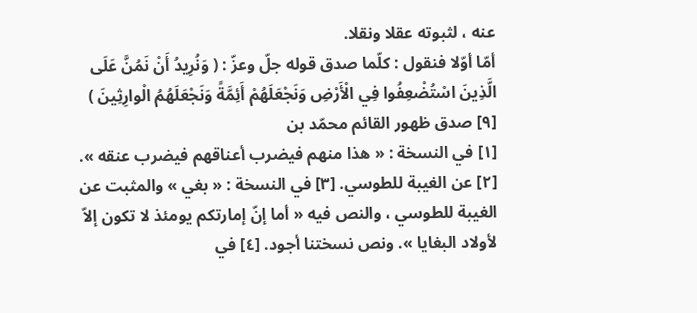عنه ، لثبوته عقلا ونقلا.
أمّا أوّلا فنقول : كلّما صدق قوله جلّ وعزّ : ( وَنُرِيدُ أَنْ نَمُنَّ عَلَى الَّذِينَ اسْتُضْعِفُوا فِي الْأَرْضِ وَنَجْعَلَهُمْ أَئِمَّةً وَنَجْعَلَهُمُ الْوارِثِينَ ) [٩] صدق ظهور القائم محمّد بن
[١] في النسخة : « هذا منهم فيضرب أعناقهم فيضرب عنقه ». [٢] عن الغيبة للطوسي. [٣] في النسخة : « بغي » والمثبت عن الغيبة للطوسي ، والنص فيه « أما إنّ إمارتكم يومئذ لا تكون إلاّ لأولاد البغايا ». ونص نسختنا أجود. [٤] في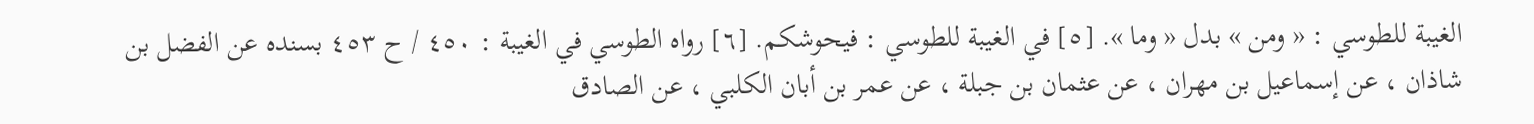الغيبة للطوسي : « ومن » بدل « وما ». [٥] في الغيبة للطوسي : فيحوشكم. [٦] رواه الطوسي في الغيبة : ٤٥٠ / ح ٤٥٣ بسنده عن الفضل بن شاذان ، عن إسماعيل بن مهران ، عن عثمان بن جبلة ، عن عمر بن أبان الكلبي ، عن الصادق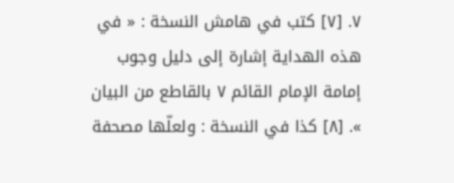٧. [٧] كتب في هامش النسخة : « في هذه الهداية إشارة إلى دليل وجوب إمامة الإمام القائم ٧ بالقاطع من البيان ». [٨] كذا في النسخة : ولعلّها مصحفة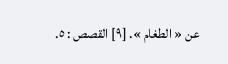عن « الطغام ». [٩] القصص : ٥.